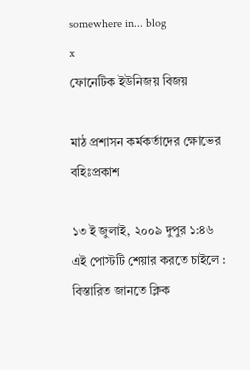somewhere in... blog
x
ফোনেটিক ইউনিজয় বিজয়

মাঠ প্রশাসন কর্মকর্তাদের ক্ষোভের বহিঃপ্রকাশ

১৩ ই জুলাই, ২০০৯ দুপুর ১:৪৬
এই পোস্টটি শেয়ার করতে চাইলে :
বিস্তারিত জানতে ক্লিক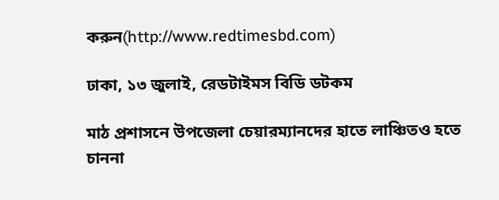করুন(http://www.redtimesbd.com)

ঢাকা, ১৩ জুলাই, রেডটাইমস বিডি ডটকম

মাঠ প্রশাসনে উপজেলা চেয়ারম্যানদের হাতে লাঞ্চিতও হতে চাননা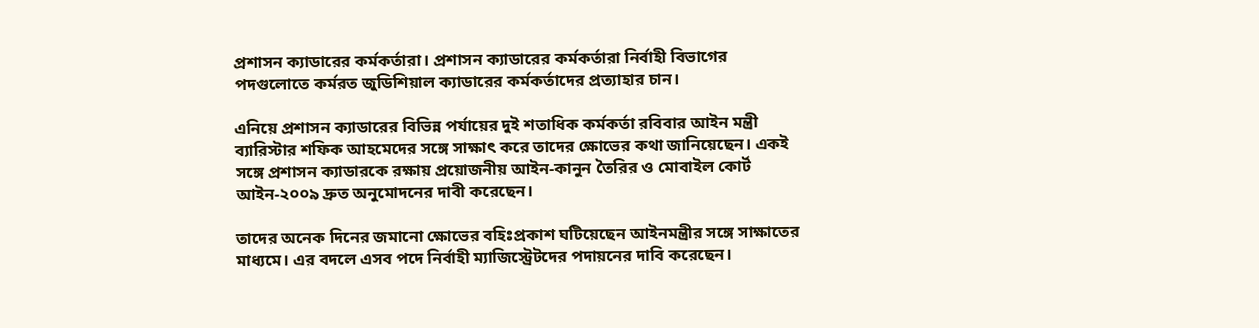প্রশাসন ক্যাডারের কর্মকর্তারা। প্রশাসন ক্যাডারের কর্মকর্তারা নির্বাহী বিভাগের পদগুলোতে কর্মরত জুডিশিয়াল ক্যাডারের কর্মকর্তাদের প্রত্যাহার চান।

এনিয়ে প্রশাসন ক্যাডারের বিভিন্ন পর্যায়ের দুই শতাধিক কর্মকর্তা রবিবার আইন মন্ত্রী ব্যারিস্টার শফিক আহমেদের সঙ্গে সাক্ষাৎ করে তাদের ক্ষোভের কথা জানিয়েছেন। একই সঙ্গে প্রশাসন ক্যাডারকে রক্ষায় প্রয়োজনীয় আইন-কানুন তৈরির ও মোবাইল কোর্ট আইন-২০০৯ দ্রুত অনুমোদনের দাবী করেছেন।

তাদের অনেক দিনের জমানো ক্ষোভের বহিঃপ্রকাশ ঘটিয়েছেন আইনমন্ত্রীর সঙ্গে সাক্ষাতের মাধ্যমে। এর বদলে এসব পদে নির্বাহী ম্যাজিস্ট্রেটদের পদায়নের দাবি করেছেন।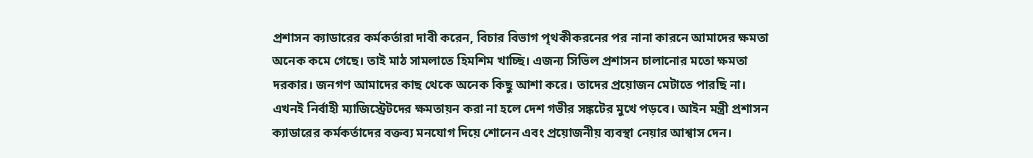প্রশাসন ক্যাডারের কর্মকর্তারা দাবী করেন, বিচার বিভাগ পৃথকীকরনের পর নানা কারনে আমাদের ক্ষমতা অনেক কমে গেছে। তাই মাঠ সামলাতে হিমশিম খাচ্ছি। এজন্য সিভিল প্রশাসন চালানোর মতো ক্ষমতা দরকার। জনগণ আমাদের কাছ থেকে অনেক কিছু আশা করে। তাদের প্রয়োজন মেটাতে পারছি না। এখনই নির্বাহী ম্যাজিস্ট্রেটদের ক্ষমতায়ন করা না হলে দেশ গভীর সঙ্কটের মুখে পড়বে। আইন মন্ত্রী প্রশাসন ক্যাডারের কর্মকর্তাদের বক্তব্য মনযোগ দিয়ে শোনেন এবং প্রয়োজনীয় ব্যবস্থা নেয়ার আশ্বাস দেন।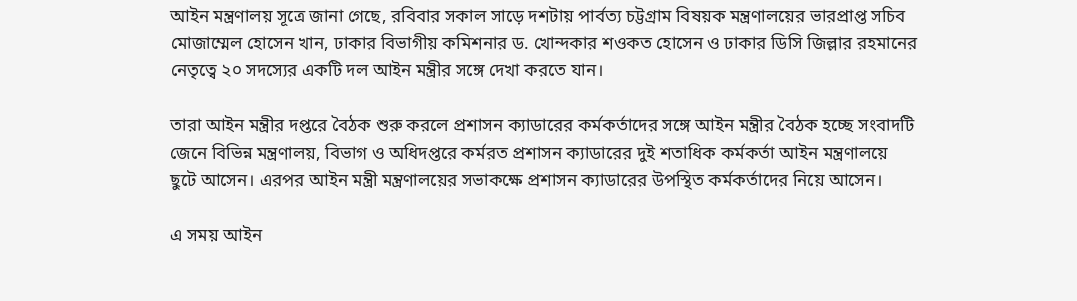আইন মন্ত্রণালয় সূত্রে জানা গেছে, রবিবার সকাল সাড়ে দশটায় পার্বত্য চট্টগ্রাম বিষয়ক মন্ত্রণালয়ের ভারপ্রাপ্ত সচিব মোজাম্মেল হোসেন খান, ঢাকার বিভাগীয় কমিশনার ড. খোন্দকার শওকত হোসেন ও ঢাকার ডিসি জিল্লার রহমানের নেতৃত্বে ২০ সদস্যের একটি দল আইন মন্ত্রীর সঙ্গে দেখা করতে যান।

তারা আইন মন্ত্রীর দপ্তরে বৈঠক শুরু করলে প্রশাসন ক্যাডারের কর্মকর্তাদের সঙ্গে আইন মন্ত্রীর বৈঠক হচ্ছে সংবাদটি জেনে বিভিন্ন মন্ত্রণালয়, বিভাগ ও অধিদপ্তরে কর্মরত প্রশাসন ক্যাডারের দুই শতাধিক কর্মকর্তা আইন মন্ত্রণালয়ে ছুটে আসেন। এরপর আইন মন্ত্রী মন্ত্রণালয়ের সভাকক্ষে প্রশাসন ক্যাডারের উপস্থিত কর্মকর্তাদের নিয়ে আসেন।

এ সময় আইন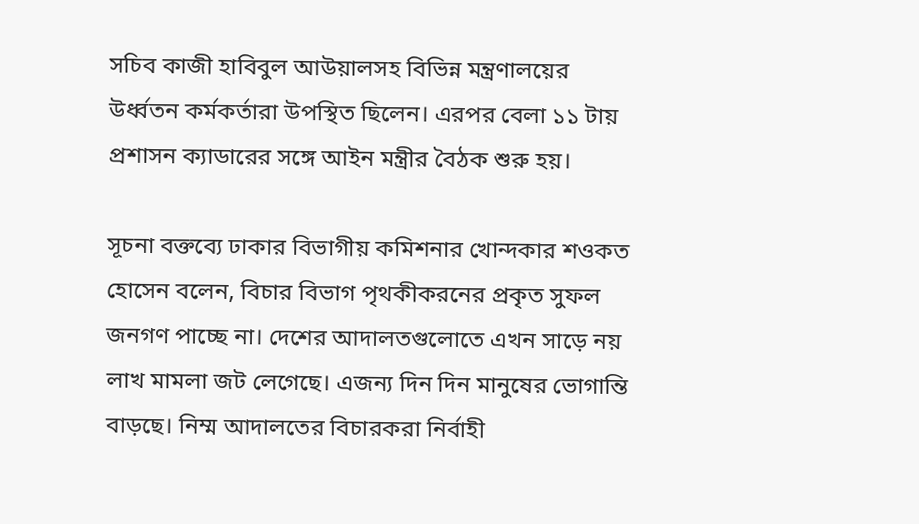সচিব কাজী হাবিবুল আউয়ালসহ বিভিন্ন মন্ত্রণালয়ের উর্ধ্বতন কর্মকর্তারা উপস্থিত ছিলেন। এরপর বেলা ১১ টায় প্রশাসন ক্যাডারের সঙ্গে আইন মন্ত্রীর বৈঠক শুরু হয়।

সূচনা বক্তব্যে ঢাকার বিভাগীয় কমিশনার খোন্দকার শওকত হোসেন বলেন, বিচার বিভাগ পৃথকীকরনের প্রকৃত সুফল জনগণ পাচ্ছে না। দেশের আদালতগুলোতে এখন সাড়ে নয় লাখ মামলা জট লেগেছে। এজন্য দিন দিন মানুষের ভোগান্তি বাড়ছে। নিম্ম আদালতের বিচারকরা নির্বাহী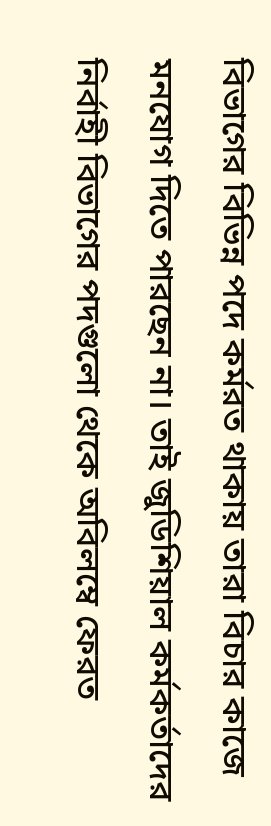বিভাগের বিভিন্ন পদে কর্মরত থাকায় তারা বিচার কাজে মনযোগ দিতে পারছেন না। তাই জুডিশিয়াল কর্মকর্তাদের নির্বাহী বিভাগের পদগুলো থেকে অবিলম্বে ফেরত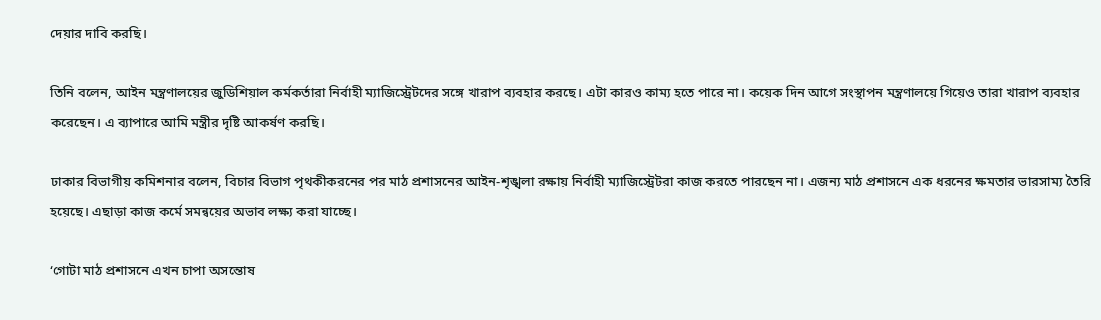দেয়ার দাবি করছি।

তিনি বলেন, আইন মন্ত্রণালয়ের জুডিশিয়াল কর্মকর্তারা নির্বাহী ম্যাজিস্ট্রেটদের সঙ্গে খারাপ ব্যবহার করছে। এটা কারও কাম্য হতে পারে না। কয়েক দিন আগে সংস্থাপন মন্ত্রণালয়ে গিয়েও তারা খারাপ ব্যবহার করেছেন। এ ব্যাপারে আমি মন্ত্রীর দৃষ্টি আকর্ষণ করছি।

ঢাকার বিভাগীয় কমিশনার বলেন, বিচার বিভাগ পৃথকীকরনের পর মাঠ প্রশাসনের আইন-শৃঙ্খলা রক্ষায় নির্বাহী ম্যাজিস্ট্রেটরা কাজ করতে পারছেন না। এজন্য মাঠ প্রশাসনে এক ধরনের ক্ষমতার ভারসাম্য তৈরি হয়েছে। এছাড়া কাজ কর্মে সমন্বয়ের অভাব লক্ষ্য করা যাচ্ছে।

‘গোটা মাঠ প্রশাসনে এখন চাপা অসন্তোষ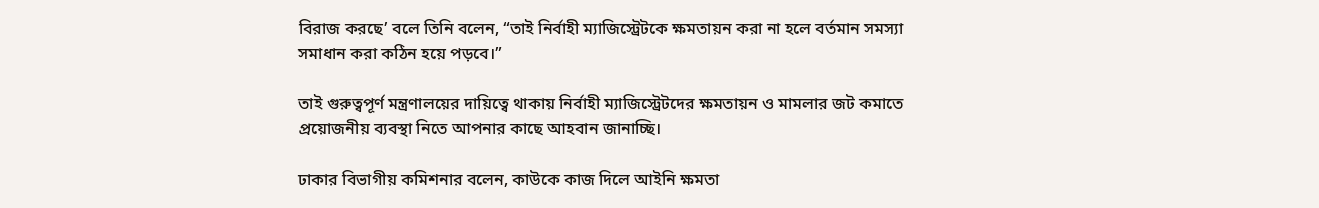বিরাজ করছে’ বলে তিনি বলেন, “তাই নির্বাহী ম্যাজিস্ট্রেটকে ক্ষমতায়ন করা না হলে বর্তমান সমস্যা সমাধান করা কঠিন হয়ে পড়বে।”

তাই গুরুত্বপূর্ণ মন্ত্রণালয়ের দায়িত্বে থাকায় নির্বাহী ম্যাজিস্ট্রেটদের ক্ষমতায়ন ও মামলার জট কমাতে প্রয়োজনীয় ব্যবস্থা নিতে আপনার কাছে আহবান জানাচ্ছি।

ঢাকার বিভাগীয় কমিশনার বলেন, কাউকে কাজ দিলে আইনি ক্ষমতা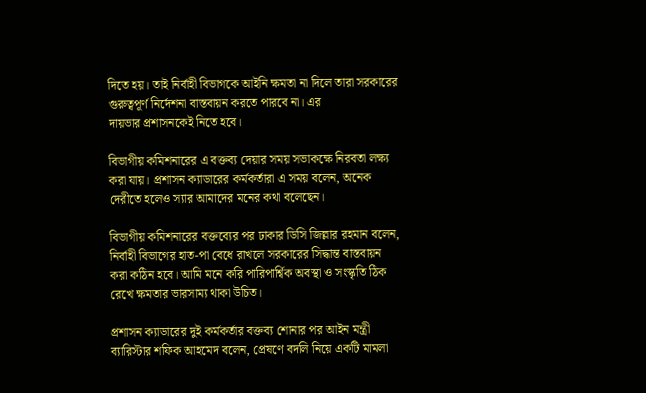দিতে হয়। তাই নির্বাহী বিভাগকে আইনি ক্ষমতা না দিলে তারা সরকারের গুরুত্বপূর্ণ নির্দেশনা বাস্তবায়ন করতে পারবে না। এর
দায়ভার প্রশাসনকেই নিতে হবে।

বিভাগীয় কমিশনারের এ বক্তব্য দেয়ার সময় সভাকক্ষে নিরবতা লক্ষ্য করা যায়। প্রশাসন ক্যাডারের কর্মকর্তারা এ সময় বলেন, অনেক দেরীতে হলেও স্যার আমাদের মনের কথা বলেছেন।

বিভাগীয় কমিশনারের বক্তব্যের পর ঢাকার ডিসি জিল্লার রহমান বলেন, নির্বাহী বিভাগের হাত-পা বেধে রাখলে সরকারের সিদ্ধান্ত বাস্তবায়ন করা কঠিন হবে। আমি মনে করি পারিপার্শ্বিক অবস্থা ও সংস্কৃতি ঠিক রেখে ক্ষমতার ভারসাম্য থাকা উচিত।

প্রশাসন ক্যাডারের দুই কর্মকর্তার বক্তব্য শোনার পর আইন মন্ত্রী ব্যারিস্টার শফিক আহমেদ বলেন, প্রেষণে বদলি নিয়ে একটি মামলা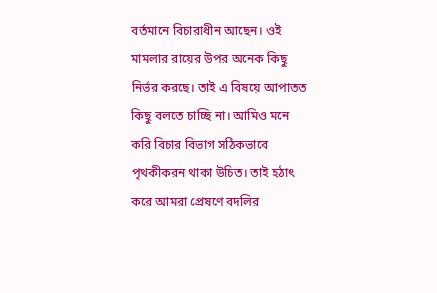বর্তমানে বিচারাধীন আছেন। ওই মামলার রায়ের উপর অনেক কিছু নির্ভর করছে। তাই এ বিষয়ে আপাতত কিছু বলতে চাচ্ছি না। আমিও মনে করি বিচার বিভাগ সঠিকভাবে পৃথকীকরন থাকা উচিত। তাই হঠাৎ করে আমরা প্রেষণে বদলির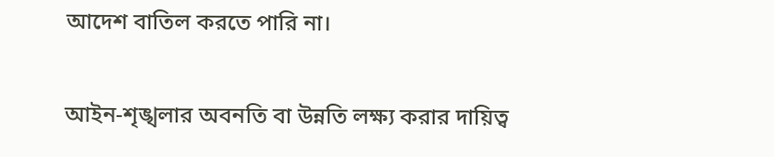আদেশ বাতিল করতে পারি না।

আইন-শৃঙ্খলার অবনতি বা উন্নতি লক্ষ্য করার দায়িত্ব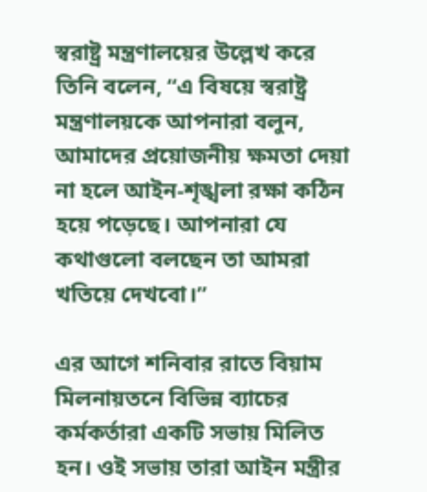স্বরাষ্ট্র মন্ত্রণালয়ের উল্লেখ করে তিনি বলেন, “এ বিষয়ে স্বরাষ্ট্র মন্ত্রণালয়কে আপনারা বলুন, আমাদের প্রয়োজনীয় ক্ষমতা দেয়া না হলে আইন-শৃঙ্খলা রক্ষা কঠিন হয়ে পড়েছে। আপনারা যে কথাগুলো বলছেন তা আমরা খতিয়ে দেখবো।”

এর আগে শনিবার রাতে বিয়াম মিলনায়তনে বিভিন্ন ব্যাচের কর্মকর্তারা একটি সভায় মিলিত হন। ওই সভায় তারা আইন মন্ত্রীর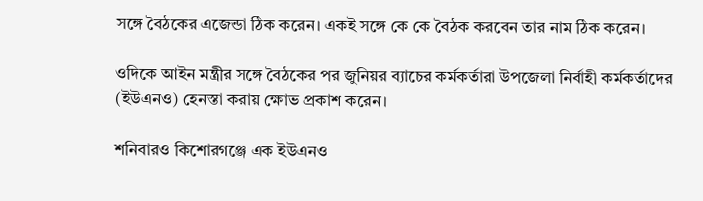সঙ্গে বৈঠকের এজেন্ডা ঠিক করেন। একই সঙ্গে কে কে বৈঠক করবেন তার নাম ঠিক করেন।

ওদিকে আইন মন্ত্রীর সঙ্গে বৈঠকের পর জুনিয়র ব্যাচের কর্মকর্তারা উপজেলা নির্বাহী কর্মকর্তাদের (ইউএনও) হেনস্তা করায় ক্ষোভ প্রকাশ করেন।

শনিবারও কিশোরগঞ্জে এক ইউএনও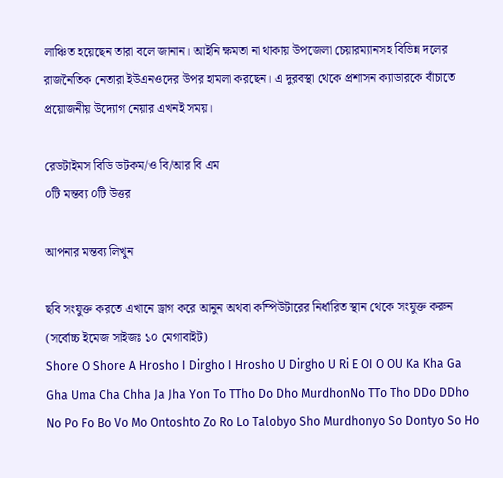লাঞ্চিত হয়েছেন তারা বলে জানান। আইনি ক্ষমতা না থাকায় উপজেলা চেয়ারম্যানসহ বিভিন্ন দলের রাজনৈতিক নেতারা ইউএনওদের উপর হামলা করছেন। এ দুরবস্থা থেকে প্রশাসন ক্যাডারকে বাঁচাতে প্রয়োজনীয় উদ্যোগ নেয়ার এখনই সময়।

রেডটাইমস বিডি ডটকম/ও বি/আর বি এম
০টি মন্তব্য ০টি উত্তর

আপনার মন্তব্য লিখুন

ছবি সংযুক্ত করতে এখানে ড্রাগ করে আনুন অথবা কম্পিউটারের নির্ধারিত স্থান থেকে সংযুক্ত করুন (সর্বোচ্চ ইমেজ সাইজঃ ১০ মেগাবাইট)
Shore O Shore A Hrosho I Dirgho I Hrosho U Dirgho U Ri E OI O OU Ka Kha Ga Gha Uma Cha Chha Ja Jha Yon To TTho Do Dho MurdhonNo TTo Tho DDo DDho No Po Fo Bo Vo Mo Ontoshto Zo Ro Lo Talobyo Sho Murdhonyo So Dontyo So Ho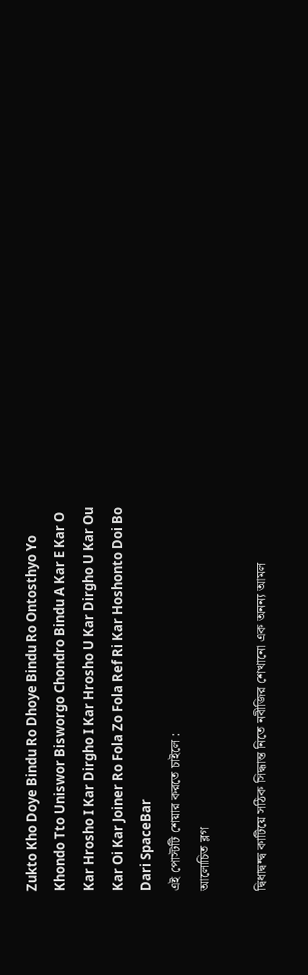Zukto Kho Doye Bindu Ro Dhoye Bindu Ro Ontosthyo Yo Khondo Tto Uniswor Bisworgo Chondro Bindu A Kar E Kar O Kar Hrosho I Kar Dirgho I Kar Hrosho U Kar Dirgho U Kar Ou Kar Oi Kar Joiner Ro Fola Zo Fola Ref Ri Kar Hoshonto Doi Bo Dari SpaceBar
এই পোস্টটি শেয়ার করতে চাইলে :
আলোচিত ব্লগ

দ্বিধাদ্বন্দ্ব কাটিয়ে সঠিক সিদ্ধান্ত নিতে নবীজির শেখানো এক অনন্য আমল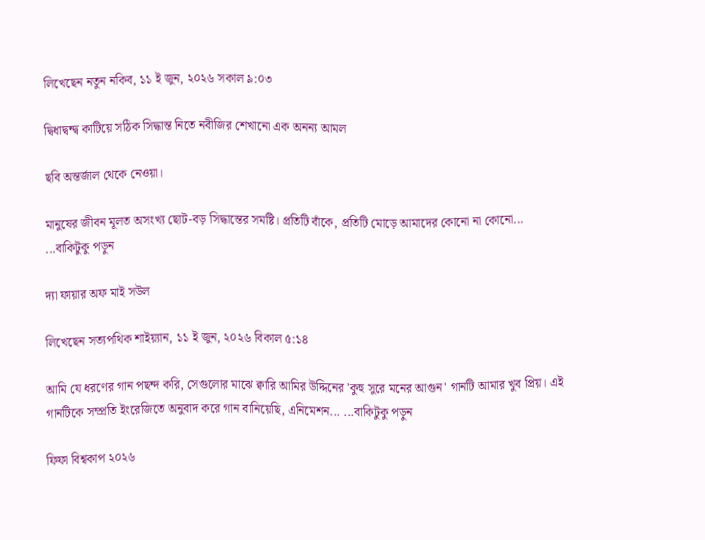লিখেছেন নতুন নকিব, ১১ ই জুন, ২০২৬ সকাল ৯:০৩

দ্বিধাদ্বন্দ্ব কাটিয়ে সঠিক সিদ্ধান্ত নিতে নবীজির শেখানো এক অনন্য আমল

ছবি অন্তর্জাল থেকে নেওয়া।

মানুষের জীবন মূলত অসংখ্য ছোট-বড় সিদ্ধান্তের সমষ্টি। প্রতিটি বাঁকে, প্রতিটি মোড়ে আমাদের কোনো না কোনো... ...বাকিটুকু পড়ুন

দ্যা ফায়ার অফ মাই সউল

লিখেছেন সত্যপথিক শাইয়্যান, ১১ ই জুন, ২০২৬ বিকাল ৫:১৪

আমি যে ধরণের গান পছন্দ করি, সেগুলোর মাঝে ক্বারি আমির উদ্দিনের 'কুহু সুরে মনের আগুন' গানটি আমার খুব প্রিয়। এই গানটিকে সম্প্রতি ইংরেজিতে অনুবাদ করে গান বানিয়েছি, এনিমেশন... ...বাকিটুকু পড়ুন

ফিফা বিশ্বকাপ ২০২৬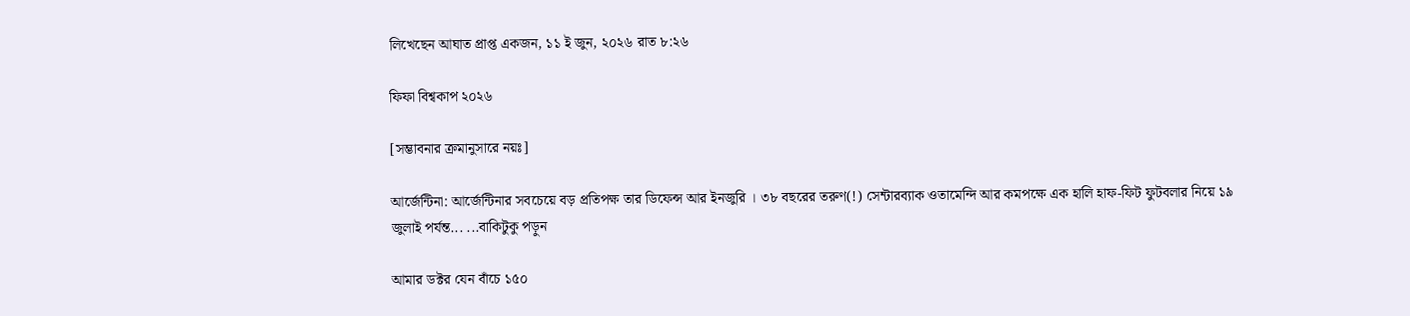লিখেছেন আঘাত প্রাপ্ত একজন, ১১ ই জুন, ২০২৬ রাত ৮:২৬

ফিফা বিশ্বকাপ ২০২৬

[সম্ভাবনার ক্রমানুসারে নয়ঃ]

আর্জেন্টিনা: আর্জেন্টিনার সবচেয়ে বড় প্রতিপক্ষ তার ডিফেন্স আর ইনজুরি । ৩৮ বছরের তরুণ(!) সেন্টারব্যাক ওতামেন্দি আর কমপক্ষে এক হালি হাফ-ফিট ফুটবলার নিয়ে ১৯ জুলাই পর্যন্ত... ...বাকিটুকু পড়ুন

আমার ডক্টর যেন বাঁচে ১৫০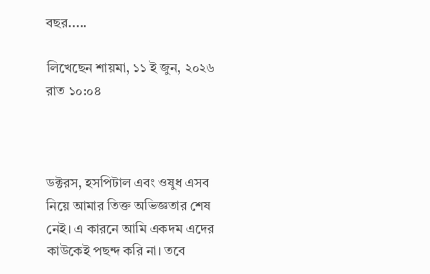বছর.....

লিখেছেন শায়মা, ১১ ই জুন, ২০২৬ রাত ১০:০৪



ডক্টরস, হসপিটাল এবং ওষুধ এসব নিয়ে আমার তিক্ত অভিজ্ঞতার শেষ নেই। এ কারনে আমি একদম এদের কাউকেই পছন্দ করি না। তবে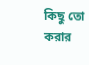কিছু তো করার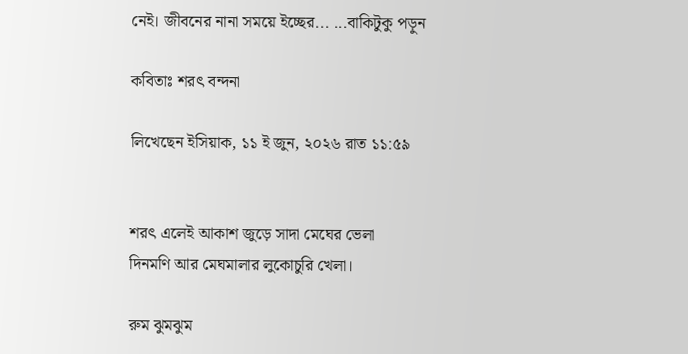নেই। জীবনের নানা সময়ে ইচ্ছের... ...বাকিটুকু পড়ুন

কবিতাঃ শরৎ বন্দনা

লিখেছেন ইসিয়াক, ১১ ই জুন, ২০২৬ রাত ১১:৫৯


শরৎ এলেই আকাশ জুড়ে সাদা মেঘের ভেলা
দিনমণি আর মেঘমালার লুকোচুরি খেলা।

রুম ঝুমঝুম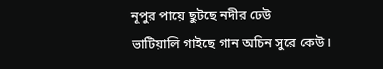নূপুর পায়ে ছুটছে নদীর ঢেউ
ভাটিয়ালি গাইছে গান অচিন সুরে কেউ।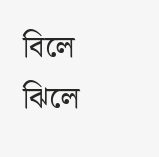বিলে ঝিলে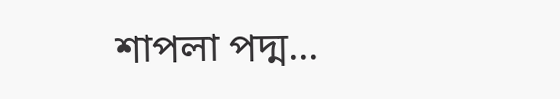শাপলা পদ্ম...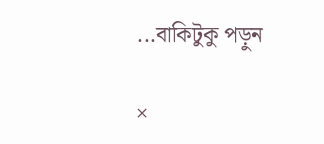...বাকিটুকু পড়ুন

×